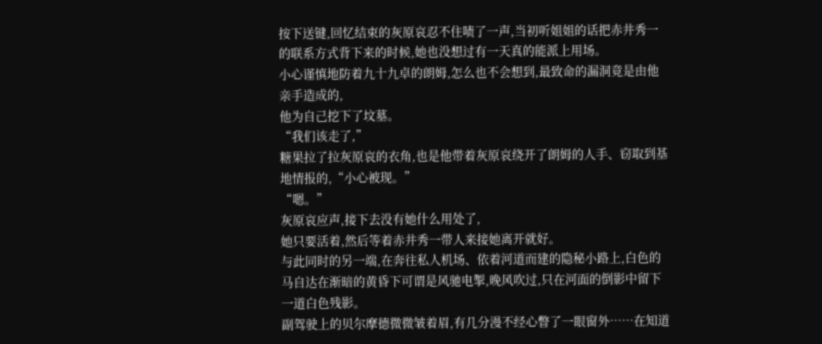按下送键,回忆结束的灰原哀忍不住啧了一声,当初听姐姐的话把赤井秀一的联系方式背下来的时候,她也没想过有一天真的能派上用场。
小心谨慎地防着九十九卓的朗姆,怎么也不会想到,最致命的漏洞竟是由他亲手造成的,
他为自己挖下了坟墓。
“我们该走了,”
糖果拉了拉灰原哀的衣角,也是他带着灰原哀绕开了朗姆的人手、窃取到基地情报的,“小心被现。”
“嗯。”
灰原哀应声,接下去没有她什么用处了,
她只要活着,然后等着赤井秀一带人来接她离开就好。
与此同时的另一端,在奔往私人机场、依着河道而建的隐秘小路上,白色的马自达在渐暗的黄昏下可谓是风驰电掣,晚风吹过,只在河面的倒影中留下一道白色残影。
副驾驶上的贝尔摩德微微皱着眉,有几分漫不经心瞥了一眼窗外……在知道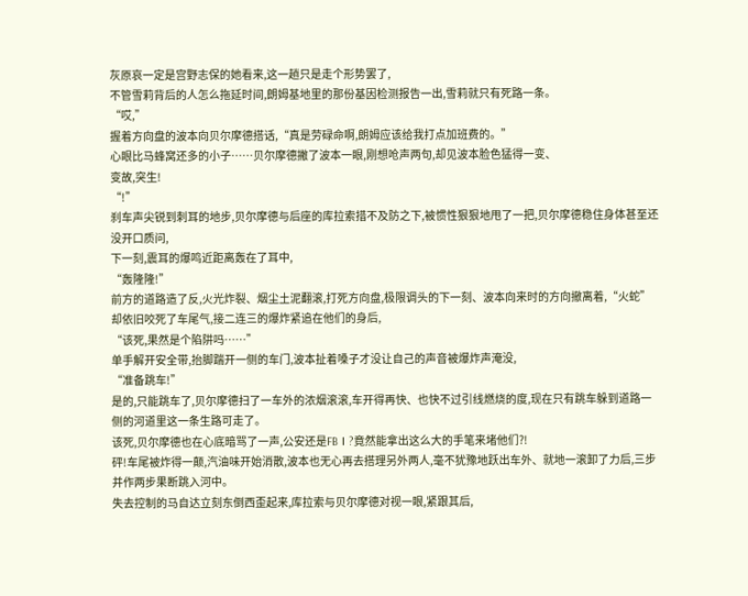灰原哀一定是宫野志保的她看来,这一趟只是走个形势罢了,
不管雪莉背后的人怎么拖延时间,朗姆基地里的那份基因检测报告一出,雪莉就只有死路一条。
“哎,”
握着方向盘的波本向贝尔摩德搭话,“真是劳碌命啊,朗姆应该给我打点加班费的。”
心眼比马蜂窝还多的小子……贝尔摩德撇了波本一眼,刚想呛声两句,却见波本脸色猛得一变、
变故,突生!
“!”
刹车声尖锐到刺耳的地步,贝尔摩德与后座的库拉索措不及防之下,被惯性狠狠地甩了一把,贝尔摩德稳住身体甚至还没开口质问,
下一刻,震耳的爆鸣近距离轰在了耳中,
“轰隆隆!”
前方的道路造了反,火光炸裂、烟尘土泥翻滚,打死方向盘,极限调头的下一刻、波本向来时的方向撤离着,“火蛇”
却依旧咬死了车尾气,接二连三的爆炸紧追在他们的身后,
“该死,果然是个陷阱吗……”
单手解开安全带,抬脚踹开一侧的车门,波本扯着嗓子才没让自己的声音被爆炸声淹没,
“准备跳车!”
是的,只能跳车了,贝尔摩德扫了一车外的浓烟滚滚,车开得再快、也快不过引线燃烧的度,现在只有跳车躲到道路一侧的河道里这一条生路可走了。
该死,贝尔摩德也在心底暗骂了一声,公安还是FBⅠ?竟然能拿出这么大的手笔来堵他们?!
砰!车尾被炸得一颠,汽油味开始消散,波本也无心再去搭理另外两人,毫不犹豫地跃出车外、就地一滚卸了力后,三步并作两步果断跳入河中。
失去控制的马自达立刻东倒西歪起来,库拉索与贝尔摩德对视一眼,紧跟其后,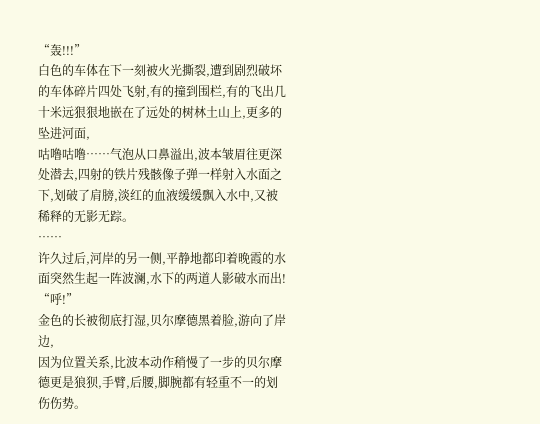“轰!!!”
白色的车体在下一刻被火光撕裂,遭到剧烈破坏的车体碎片四处飞射,有的撞到围栏,有的飞出几十米远狠狠地嵌在了远处的树林土山上,更多的坠进河面,
咕噜咕噜……气泡从口鼻溢出,波本皱眉往更深处潜去,四射的铁片残骸像子弹一样射入水面之下,划破了肩膀,淡红的血液缓缓飘入水中,又被稀释的无影无踪。
……
许久过后,河岸的另一侧,平静地都印着晚霞的水面突然生起一阵波澜,水下的两道人影破水而出!
“呼!”
金色的长被彻底打湿,贝尔摩德黑着脸,游向了岸边,
因为位置关系,比波本动作稍慢了一步的贝尔摩德更是狼狈,手臂,后腰,脚腕都有轻重不一的划伤伤势。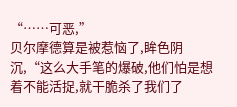“……可恶,”
贝尔摩德算是被惹恼了,眸色阴沉,“这么大手笔的爆破,他们怕是想着不能活捉,就干脆杀了我们了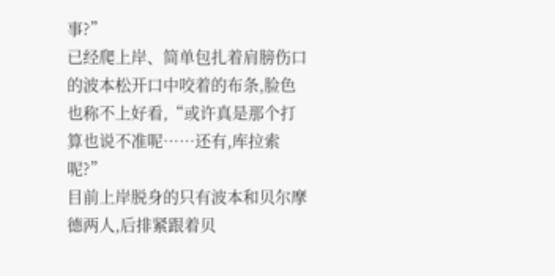事?”
已经爬上岸、简单包扎着肩膀伤口的波本松开口中咬着的布条,脸色也称不上好看,“或许真是那个打算也说不准呢……还有,库拉索呢?”
目前上岸脱身的只有波本和贝尔摩德两人,后排紧跟着贝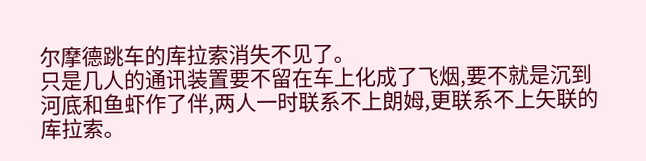尔摩德跳车的库拉索消失不见了。
只是几人的通讯装置要不留在车上化成了飞烟,要不就是沉到河底和鱼虾作了伴,两人一时联系不上朗姆,更联系不上矢联的库拉索。